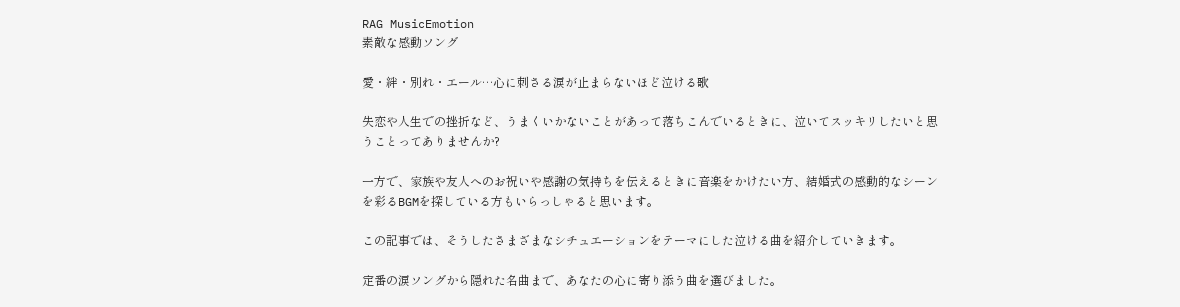RAG MusicEmotion
素敵な感動ソング

愛・絆・別れ・エール…心に刺さる涙が止まらないほど泣ける歌

失恋や人生での挫折など、うまくいかないことがあって落ちこんでいるときに、泣いてスッキリしたいと思うことってありませんか?

一方で、家族や友人へのお祝いや感謝の気持ちを伝えるときに音楽をかけたい方、結婚式の感動的なシーンを彩るBGMを探している方もいらっしゃると思います。

この記事では、そうしたさまざまなシチュエーションをテーマにした泣ける曲を紹介していきます。

定番の涙ソングから隠れた名曲まで、あなたの心に寄り添う曲を選びました。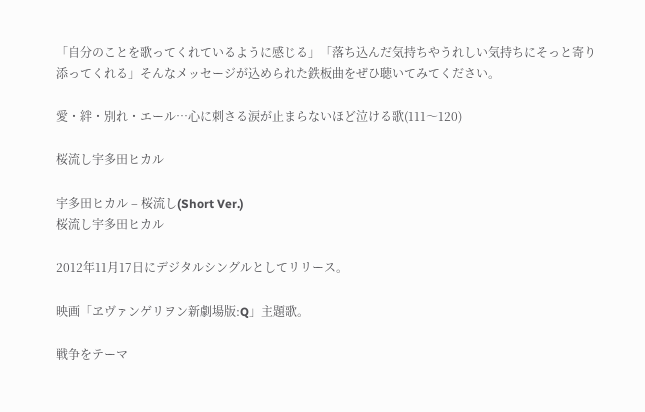「自分のことを歌ってくれているように感じる」「落ち込んだ気持ちやうれしい気持ちにそっと寄り添ってくれる」そんなメッセージが込められた鉄板曲をぜひ聴いてみてください。

愛・絆・別れ・エール…心に刺さる涙が止まらないほど泣ける歌(111〜120)

桜流し宇多田ヒカル

宇多田ヒカル – 桜流し(Short Ver.)
桜流し宇多田ヒカル

2012年11月17日にデジタルシングルとしてリリース。

映画「ヱヴァンゲリヲン新劇場版:Q」主題歌。

戦争をテーマ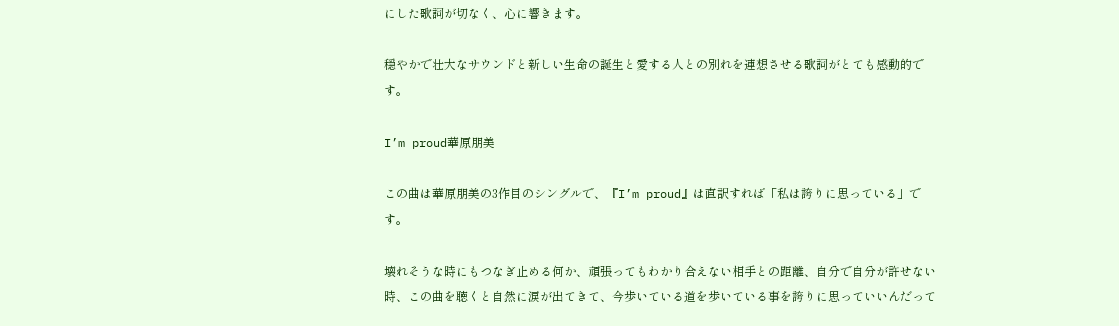にした歌詞が切なく、心に響きます。

穏やかで壮大なサウンドと新しい生命の誕生と愛する人との別れを連想させる歌詞がとても感動的です。

I’m proud華原朋美

この曲は華原朋美の3作目のシングルで、『I’m proud』は直訳すれば「私は誇りに思っている」です。

壊れそうな時にもつなぎ止める何か、頑張ってもわかり合えない相手との距離、自分で自分が許せない時、この曲を聴くと自然に涙が出てきて、今歩いている道を歩いている事を誇りに思っていいんだって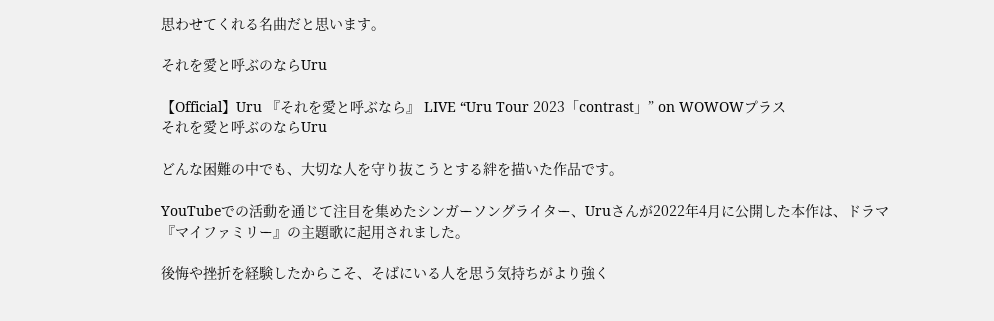思わせてくれる名曲だと思います。

それを愛と呼ぶのならUru

【Official】Uru 『それを愛と呼ぶなら』 LIVE “Uru Tour 2023「contrast」” on WOWOWプラス
それを愛と呼ぶのならUru

どんな困難の中でも、大切な人を守り抜こうとする絆を描いた作品です。

YouTubeでの活動を通じて注目を集めたシンガーソングライター、Uruさんが2022年4月に公開した本作は、ドラマ『マイファミリー』の主題歌に起用されました。

後悔や挫折を経験したからこそ、そばにいる人を思う気持ちがより強く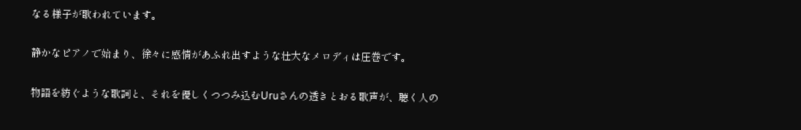なる様子が歌われています。

静かなピアノで始まり、徐々に感情があふれ出すような壮大なメロディは圧巻です。

物語を紡ぐような歌詞と、それを優しくつつみ込むUruさんの透きとおる歌声が、聴く人の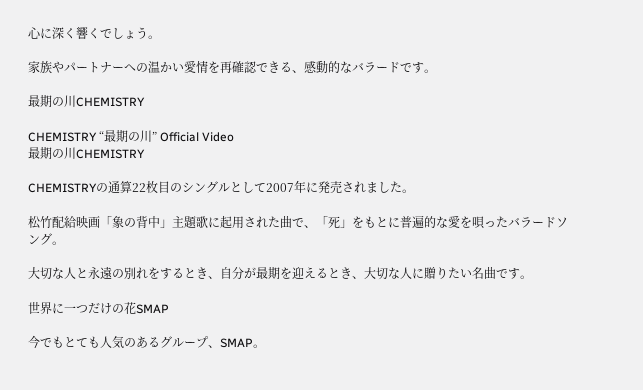心に深く響くでしょう。

家族やパートナーへの温かい愛情を再確認できる、感動的なバラードです。

最期の川CHEMISTRY

CHEMISTRY “最期の川” Official Video
最期の川CHEMISTRY

CHEMISTRYの通算22枚目のシングルとして2007年に発売されました。

松竹配給映画「象の背中」主題歌に起用された曲で、「死」をもとに普遍的な愛を唄ったバラードソング。

大切な人と永遠の別れをするとき、自分が最期を迎えるとき、大切な人に贈りたい名曲です。

世界に一つだけの花SMAP

今でもとても人気のあるグループ、SMAP。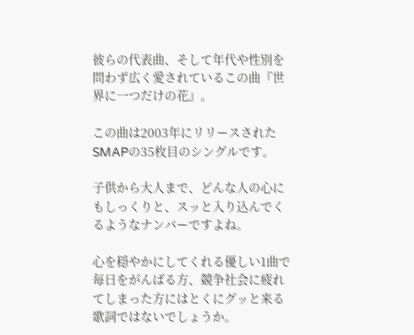彼らの代表曲、そして年代や性別を問わず広く愛されているこの曲『世界に一つだけの花』。

この曲は2003年にリリースされたSMAPの35枚目のシングルです。

子供から大人まで、どんな人の心にもしっくりと、スッと入り込んでくるようなナンバーですよね。

心を穏やかにしてくれる優しい1曲で毎日をがんばる方、競争社会に疲れてしまった方にはとくにグッと来る歌詞ではないでしょうか。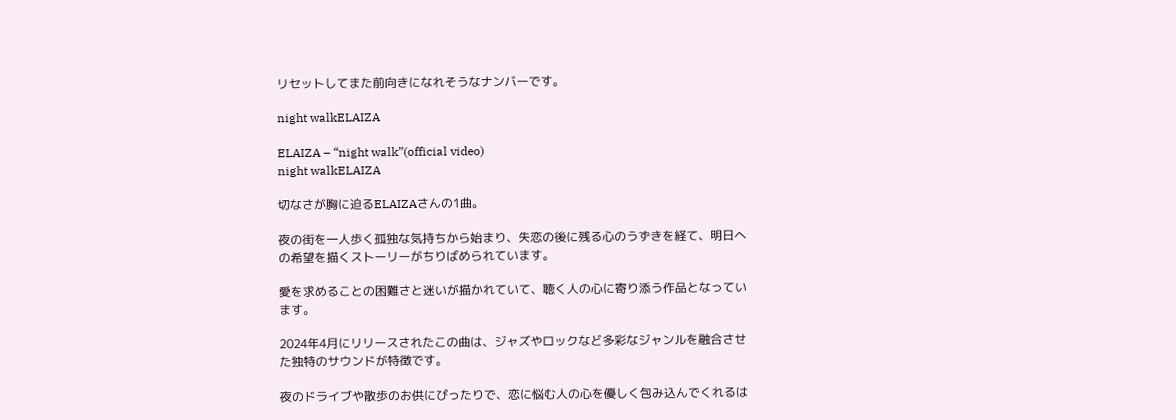リセットしてまた前向きになれそうなナンバーです。

night walkELAIZA

ELAIZA – “night walk”(official video)
night walkELAIZA

切なさが胸に迫るELAIZAさんの1曲。

夜の街を一人歩く孤独な気持ちから始まり、失恋の後に残る心のうずきを経て、明日への希望を描くストーリーがちりばめられています。

愛を求めることの困難さと迷いが描かれていて、聴く人の心に寄り添う作品となっています。

2024年4月にリリースされたこの曲は、ジャズやロックなど多彩なジャンルを融合させた独特のサウンドが特徴です。

夜のドライブや散歩のお供にぴったりで、恋に悩む人の心を優しく包み込んでくれるは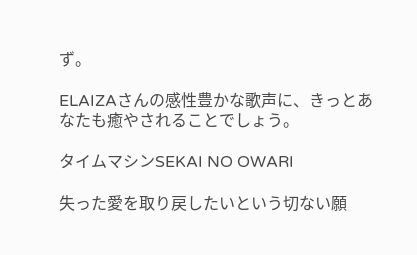ず。

ELAIZAさんの感性豊かな歌声に、きっとあなたも癒やされることでしょう。

タイムマシンSEKAI NO OWARI

失った愛を取り戻したいという切ない願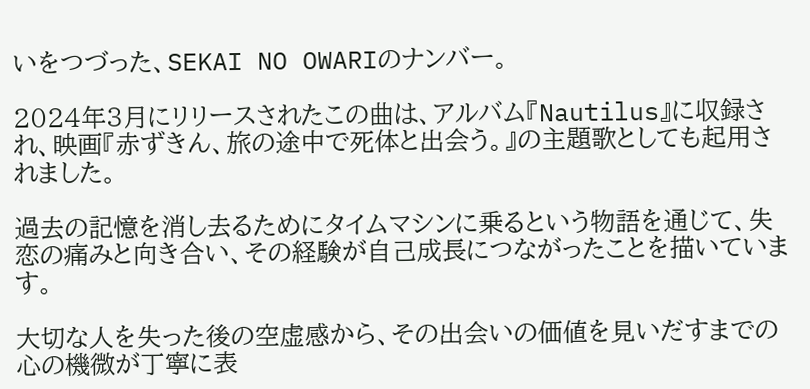いをつづった、SEKAI NO OWARIのナンバー。

2024年3月にリリースされたこの曲は、アルバム『Nautilus』に収録され、映画『赤ずきん、旅の途中で死体と出会う。』の主題歌としても起用されました。

過去の記憶を消し去るためにタイムマシンに乗るという物語を通じて、失恋の痛みと向き合い、その経験が自己成長につながったことを描いています。

大切な人を失った後の空虚感から、その出会いの価値を見いだすまでの心の機微が丁寧に表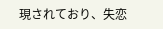現されており、失恋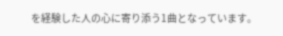を経験した人の心に寄り添う1曲となっています。